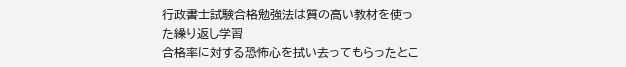行政書士試験合格勉強法は質の高い教材を使った繰り返し学習
合格率に対する恐怖心を拭い去ってもらったとこ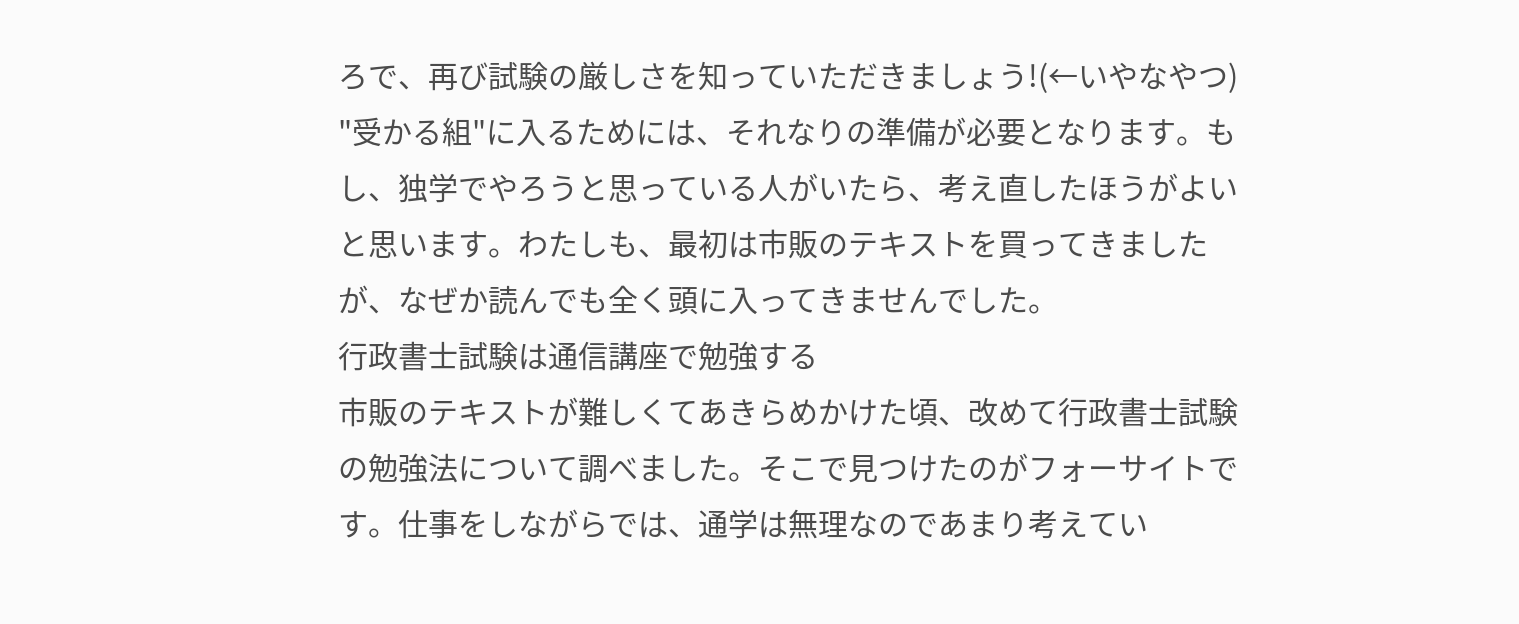ろで、再び試験の厳しさを知っていただきましょう!(←いやなやつ)
"受かる組"に入るためには、それなりの準備が必要となります。もし、独学でやろうと思っている人がいたら、考え直したほうがよいと思います。わたしも、最初は市販のテキストを買ってきましたが、なぜか読んでも全く頭に入ってきませんでした。
行政書士試験は通信講座で勉強する
市販のテキストが難しくてあきらめかけた頃、改めて行政書士試験の勉強法について調べました。そこで見つけたのがフォーサイトです。仕事をしながらでは、通学は無理なのであまり考えてい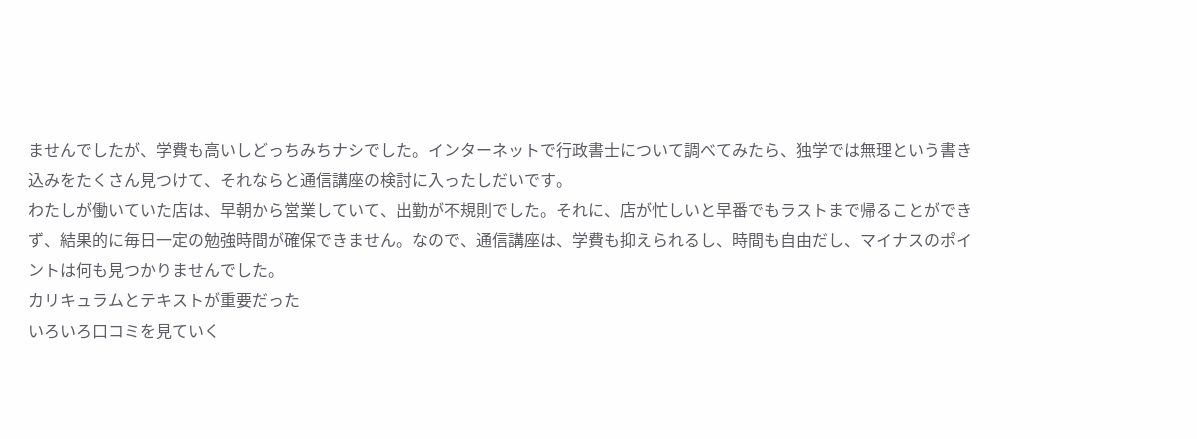ませんでしたが、学費も高いしどっちみちナシでした。インターネットで行政書士について調べてみたら、独学では無理という書き込みをたくさん見つけて、それならと通信講座の検討に入ったしだいです。
わたしが働いていた店は、早朝から営業していて、出勤が不規則でした。それに、店が忙しいと早番でもラストまで帰ることができず、結果的に毎日一定の勉強時間が確保できません。なので、通信講座は、学費も抑えられるし、時間も自由だし、マイナスのポイントは何も見つかりませんでした。
カリキュラムとテキストが重要だった
いろいろ口コミを見ていく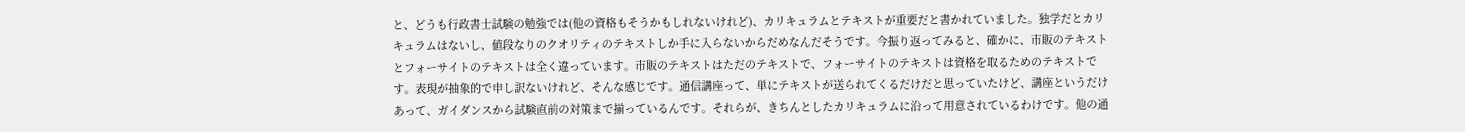と、どうも行政書士試験の勉強では(他の資格もそうかもしれないけれど)、カリキュラムとテキストが重要だと書かれていました。独学だとカリキュラムはないし、値段なりのクオリティのテキストしか手に入らないからだめなんだそうです。今振り返ってみると、確かに、市販のテキストとフォーサイトのテキストは全く違っています。市販のテキストはただのテキストで、フォーサイトのテキストは資格を取るためのテキストです。表現が抽象的で申し訳ないけれど、そんな感じです。通信講座って、単にテキストが送られてくるだけだと思っていたけど、講座というだけあって、ガイダンスから試験直前の対策まで揃っているんです。それらが、きちんとしたカリキュラムに沿って用意されているわけです。他の通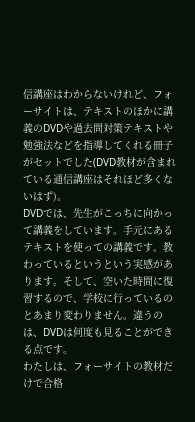信講座はわからないけれど、フォーサイトは、テキストのほかに講義のDVDや過去問対策テキストや勉強法などを指導してくれる冊子がセットでした(DVD教材が含まれている通信講座はそれほど多くないはず)。
DVDでは、先生がこっちに向かって講義をしています。手元にあるテキストを使っての講義です。教わっているというという実感があります。そして、空いた時間に復習するので、学校に行っているのとあまり変わりません。違うのは、DVDは何度も見ることができる点です。
わたしは、フォーサイトの教材だけで合格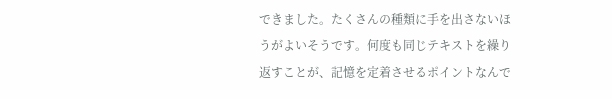できました。たくさんの種類に手を出さないほうがよいそうです。何度も同じテキストを繰り返すことが、記憶を定着させるポイントなんで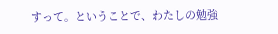すって。ということで、わたしの勉強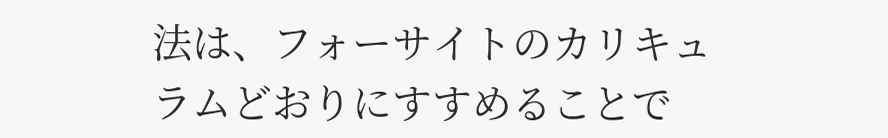法は、フォーサイトのカリキュラムどおりにすすめることで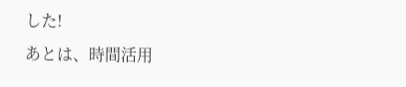した!
あとは、時間活用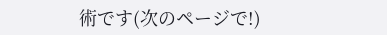術です(次のページで!)